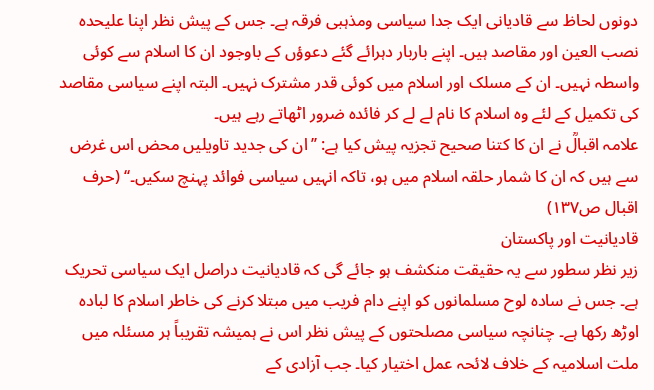دونوں لحاظ سے قادیانی ایک جدا سیاسی ومذہبی فرقہ ہے۔ جس کے پیش نظر اپنا علیحدہ نصب العین اور مقاصد ہیں۔ اپنے باربار دہرائے گئے دعوؤں کے باوجود ان کا اسلام سے کوئی واسطہ نہیں۔ ان کے مسلک اور اسلام میں کوئی قدر مشترک نہیں۔ البتہ اپنے سیاسی مقاصد کی تکمیل کے لئے وہ اسلام کا نام لے لے کر فائدہ ضرور اٹھاتے رہے ہیں۔
علامہ اقبالؒ نے ان کا کتنا صحیح تجزیہ پیش کیا ہے: ’’ان کی جدید تاویلیں محض اس غرض سے ہیں کہ ان کا شمار حلقہ اسلام میں ہو، تاکہ انہیں سیاسی فوائد پہنچ سکیں۔‘‘ (حرف اقبال ص۱۳۷)
قادیانیت اور پاکستان
زیر نظر سطور سے یہ حقیقت منکشف ہو جائے گی کہ قادیانیت دراصل ایک سیاسی تحریک ہے۔ جس نے سادہ لوح مسلمانوں کو اپنے دام فریب میں مبتلا کرنے کی خاطر اسلام کا لبادہ اوڑھ رکھا ہے۔ چنانچہ سیاسی مصلحتوں کے پیش نظر اس نے ہمیشہ تقریباً ہر مسئلہ میں ملت اسلامیہ کے خلاف لائحہ عمل اختیار کیا۔ جب آزادی کے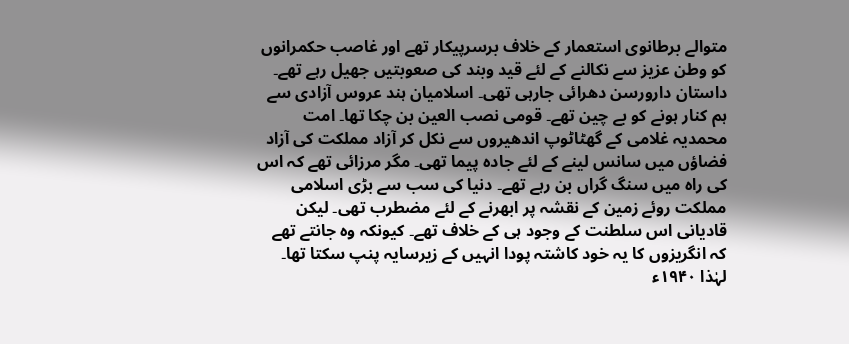متوالے برطانوی استعمار کے خلاف برسرپیکار تھے اور غاصب حکمرانوں کو وطن عزیز سے نکالنے کے لئے قید وبند کی صعوبتیں جھیل رہے تھے۔ داستان دارورسن دھرائی جارہی تھی۔ اسلامیان ہند عروس آزادی سے ہم کنار ہونے کو بے چین تھے۔ قومی نصب العین بن چکا تھا۔ امت محمدیہ غلامی کے گھٹاٹوپ اندھیروں سے نکل کر آزاد مملکت کی آزاد فضاؤں میں سانس لینے کے لئے جادہ پیما تھی۔ مگر مرزائی تھے کہ اس کی راہ میں سنگ گراں بن رہے تھے۔ دنیا کی سب سے بڑی اسلامی مملکت روئے زمین کے نقشہ پر ابھرنے کے لئے مضطرب تھی۔ لیکن قادیانی اس سلطنت کے وجود ہی کے خلاف تھے۔ کیونکہ وہ جانتے تھے کہ انگریزوں کا یہ خود کاشتہ پودا انہیں کے زیرسایہ پنپ سکتا تھا۔ لہٰذا ۱۹۴۰ء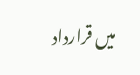میں قرارداد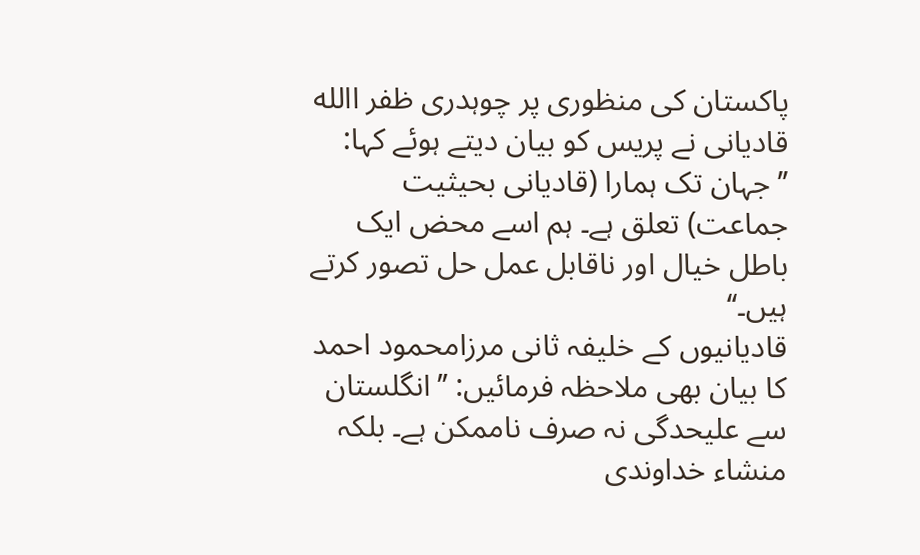پاکستان کی منظوری پر چوہدری ظفر االله قادیانی نے پریس کو بیان دیتے ہوئے کہا: ’’جہان تک ہمارا (قادیانی بحیثیت جماعت) تعلق ہے۔ ہم اسے محض ایک باطل خیال اور ناقابل عمل حل تصور کرتے ہیں۔‘‘
قادیانیوں کے خلیفہ ثانی مرزامحمود احمد کا بیان بھی ملاحظہ فرمائیں: ’’انگلستان سے علیحدگی نہ صرف ناممکن ہے۔ بلکہ منشاء خداوندی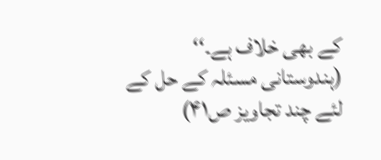کے بھی خلاف ہے۔‘‘
(ہندوستانی مسئلہ کے حل کے لئے چند تجاویز ص۴۱)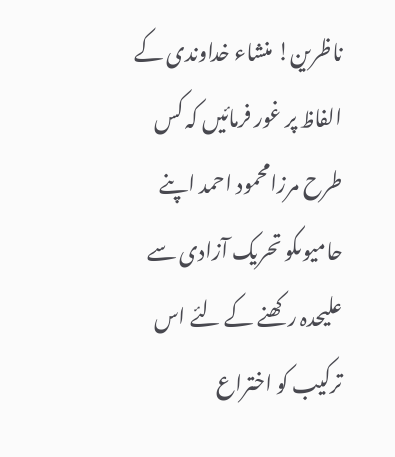ناظرین! منشاء خداوندی کے الفاظ پر غور فرمائیں کہ کس طرح مرزامحمود احمد اپنے حامیوںکو تحریک آزادی سے علیحدہ رکھنے کے لئے اس ترکیب کو اختراع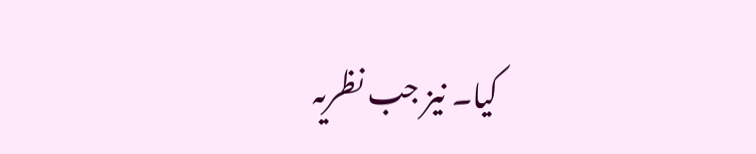کیا۔ نیز جب نظریہ